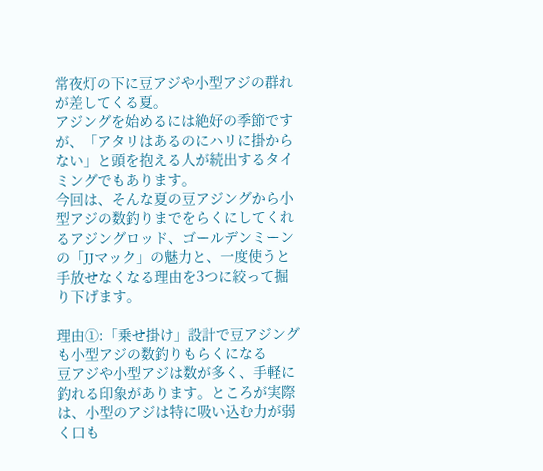常夜灯の下に豆アジや小型アジの群れが差してくる夏。
アジングを始めるには絶好の季節ですが、「アタリはあるのにハリに掛からない」と頭を抱える人が続出するタイミングでもあります。
今回は、そんな夏の豆アジングから小型アジの数釣りまでをらくにしてくれるアジングロッド、ゴールデンミーンの「JJマック」の魅力と、一度使うと手放せなくなる理由を3つに絞って掘り下げます。

理由①:「乗せ掛け」設計で豆アジングも小型アジの数釣りもらくになる
豆アジや小型アジは数が多く、手軽に釣れる印象があります。ところが実際は、小型のアジは特に吸い込む力が弱く口も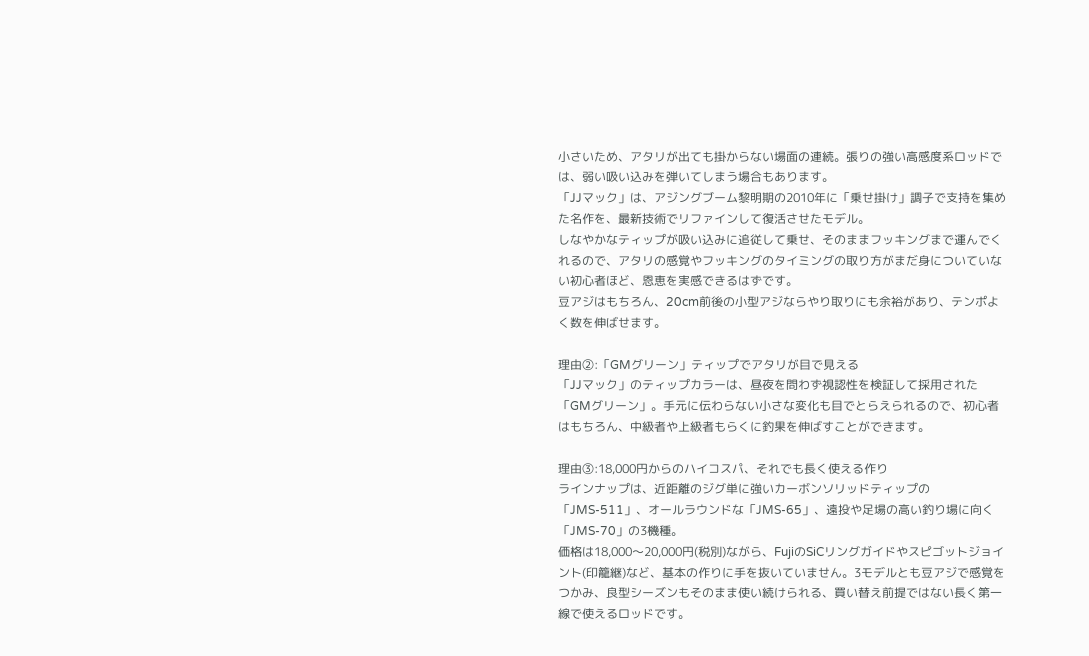小さいため、アタリが出ても掛からない場面の連続。張りの強い高感度系ロッドでは、弱い吸い込みを弾いてしまう場合もあります。
「JJマック」は、アジングブーム黎明期の2010年に「乗せ掛け」調子で支持を集めた名作を、最新技術でリファインして復活させたモデル。
しなやかなティップが吸い込みに追従して乗せ、そのままフッキングまで運んでくれるので、アタリの感覚やフッキングのタイミングの取り方がまだ身についていない初心者ほど、恩恵を実感できるはずです。
豆アジはもちろん、20cm前後の小型アジならやり取りにも余裕があり、テンポよく数を伸ばせます。

理由②:「GMグリーン」ティップでアタリが目で見える
「JJマック」のティップカラーは、昼夜を問わず視認性を検証して採用された「GMグリーン」。手元に伝わらない小さな変化も目でとらえられるので、初心者はもちろん、中級者や上級者もらくに釣果を伸ばすことができます。

理由③:18,000円からのハイコスパ、それでも長く使える作り
ラインナップは、近距離のジグ単に強いカーボンソリッドティップの「JMS-511」、オールラウンドな「JMS-65」、遠投や足場の高い釣り場に向く「JMS-70」の3機種。
価格は18,000〜20,000円(税別)ながら、FujiのSiCリングガイドやスピゴットジョイント(印籠継)など、基本の作りに手を抜いていません。3モデルとも豆アジで感覚をつかみ、良型シーズンもそのまま使い続けられる、買い替え前提ではない長く第一線で使えるロッドです。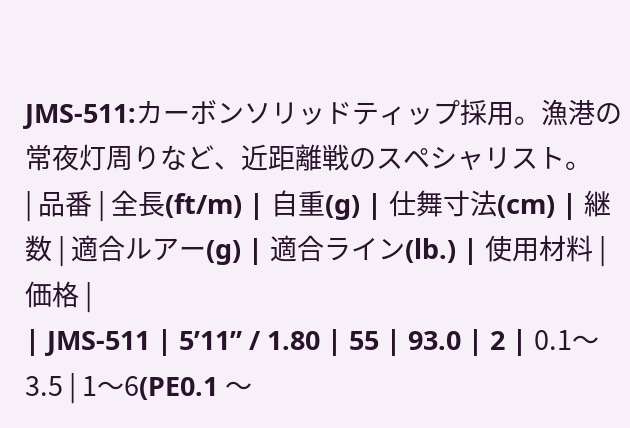JMS-511:カーボンソリッドティップ採用。漁港の常夜灯周りなど、近距離戦のスペシャリスト。
| 品番 | 全長(ft/m) | 自重(g) | 仕舞寸法(cm) | 継数 | 適合ルアー(g) | 適合ライン(lb.) | 使用材料 | 価格 |
| JMS-511 | 5’11” / 1.80 | 55 | 93.0 | 2 | 0.1〜3.5 | 1〜6(PE0.1 〜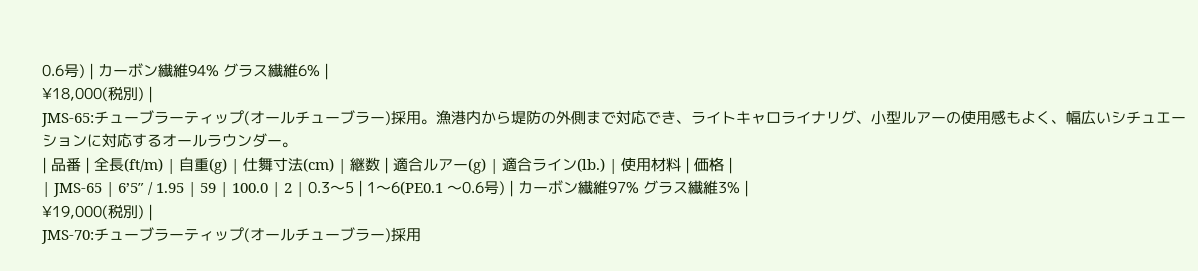0.6号) | カーボン繊維94% グラス繊維6% |
¥18,000(税別) |
JMS-65:チューブラーティップ(オールチューブラー)採用。漁港内から堤防の外側まで対応でき、ライトキャロライナリグ、小型ルアーの使用感もよく、幅広いシチュエーションに対応するオールラウンダー。
| 品番 | 全長(ft/m) | 自重(g) | 仕舞寸法(cm) | 継数 | 適合ルアー(g) | 適合ライン(lb.) | 使用材料 | 価格 |
| JMS-65 | 6’5″ / 1.95 | 59 | 100.0 | 2 | 0.3〜5 | 1〜6(PE0.1 〜0.6号) | カーボン繊維97% グラス繊維3% |
¥19,000(税別) |
JMS-70:チューブラーティップ(オールチューブラー)採用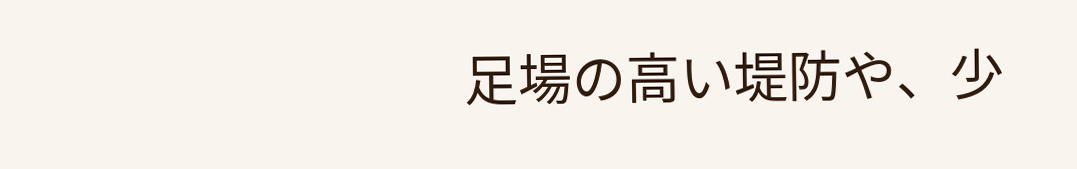足場の高い堤防や、少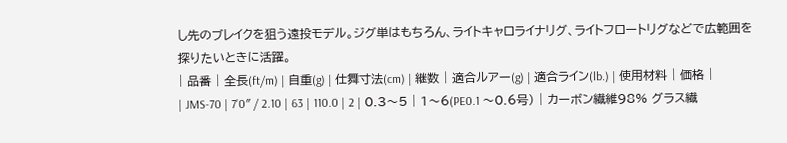し先のブレイクを狙う遠投モデル。ジグ単はもちろん、ライトキャロライナリグ、ライトフロートリグなどで広範囲を探りたいときに活躍。
| 品番 | 全長(ft/m) | 自重(g) | 仕舞寸法(cm) | 継数 | 適合ルアー(g) | 適合ライン(lb.) | 使用材料 | 価格 |
| JMS-70 | 7’0″ / 2.10 | 63 | 110.0 | 2 | 0.3〜5 | 1〜6(PE0.1 〜0.6号) | カーボン繊維98% グラス繊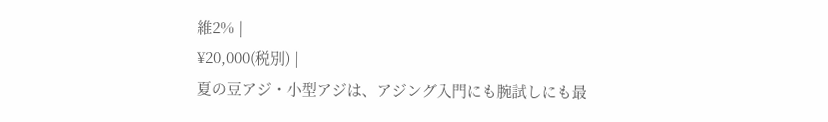維2% |
¥20,000(税別) |
夏の豆アジ・小型アジは、アジング入門にも腕試しにも最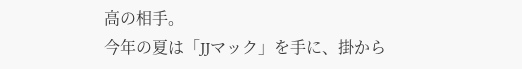高の相手。
今年の夏は「JJマック」を手に、掛から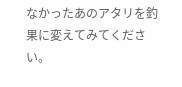なかったあのアタリを釣果に変えてみてください。